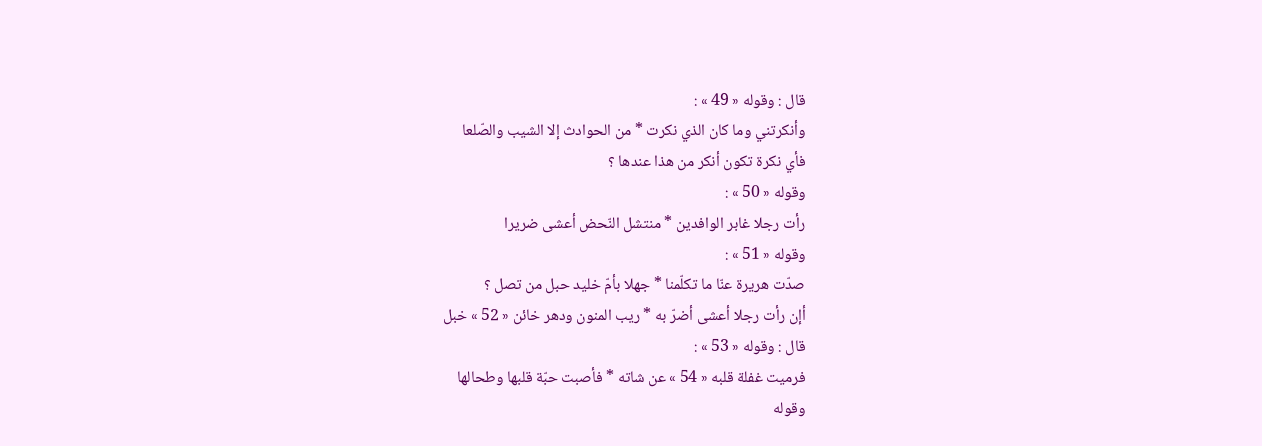قال : وقوله « 49 » :
وأنكرتني وما كان الذي نكرت * من الحوادث إلا الشيب والصّلعا
فأي نكرة تكون أنكر من هذا عندها ؟
وقوله « 50 » :
رأت رجلا غابر الوافدين * منتشل النّحض أعشى ضريرا
وقوله « 51 » :
صدّت هريرة عنّا ما تكلّمنا * جهلا بأمّ خليد حبل من تصل ؟
أإن رأت رجلا أعشى أضرّ به * ريب المنون ودهر خائن « 52 » خبل
قال : وقوله « 53 » :
فرميت غفلة قلبه « 54 » عن شاته * فأصبت حبّة قلبها وطحالها
وقوله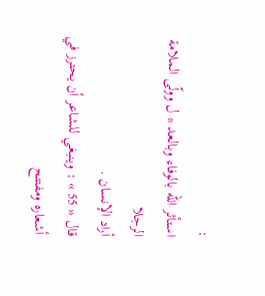:
استأثر اللّه بالوفاء وبالعد * ل وولّى الملامة الرجلا
أراد الإنسان .
قال « 55 » : وينبغي للشاعر أن يحترز في أشعاره ومفتتح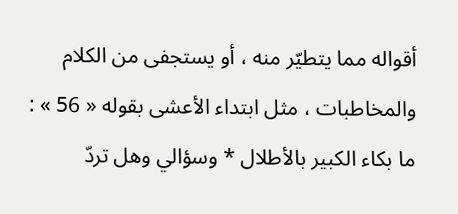أقواله مما يتطيّر منه ، أو يستجفى من الكلام والمخاطبات ، مثل ابتداء الأعشى بقوله « 56 » :
ما بكاء الكبير بالأطلال * وسؤالي وهل تردّ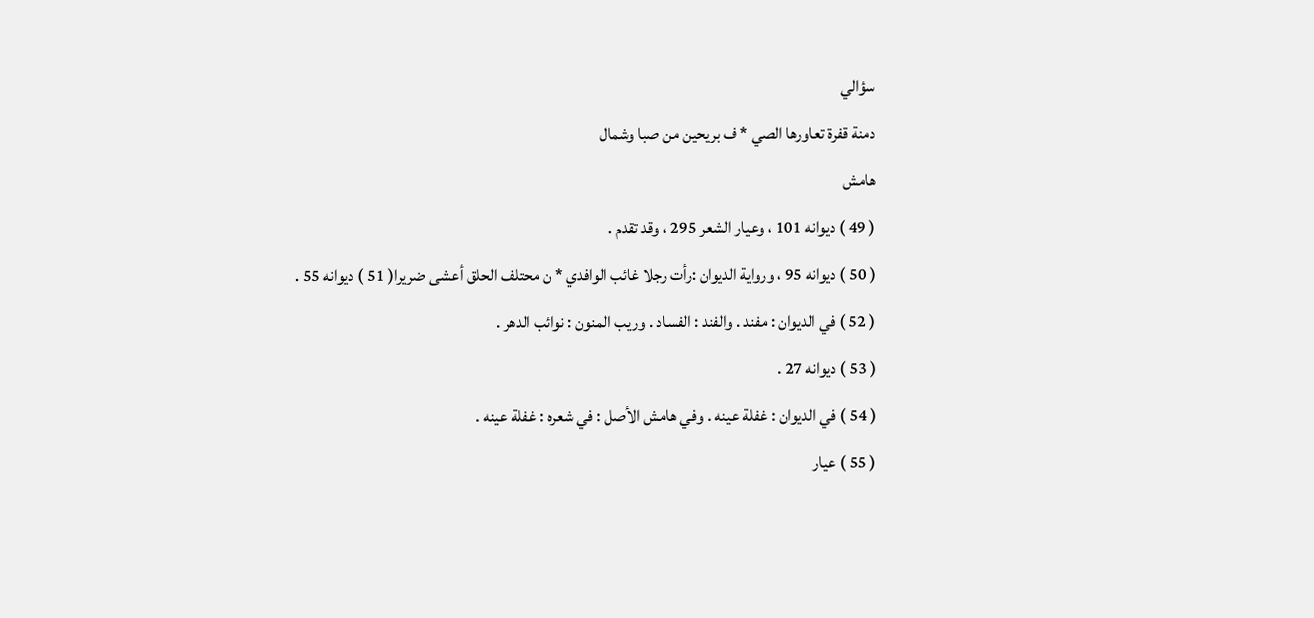سؤالي
دمنة قفرة تعاورها الصي * ف بريحين من صبا وشمال
هامش
( 49 ) ديوانه 101 ، وعيار الشعر 295 ، وقد تقدم .
( 50 ) ديوانه 95 ، ورواية الديوان :رأت رجلا غائب الوافدي * ن محتلف الحلق أعشى ضريرا( 51 ) ديوانه 55 .
( 52 ) في الديوان : مفند . والفند : الفساد . وريب المنون : نوائب الدهر .
( 53 ) ديوانه 27 .
( 54 ) في الديوان : غفلة عينه . وفي هامش الأصل : في شعره : غفلة عينه .
( 55 ) عيار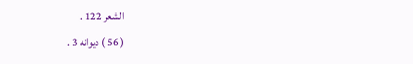الشعر 122 .
( 56 ) ديوانه 3 .